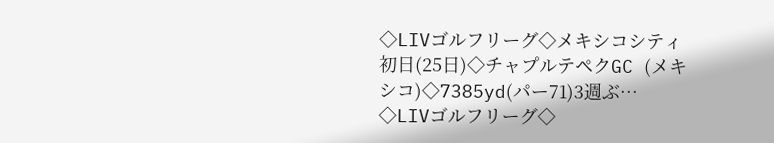◇LIVゴルフリーグ◇メキシコシティ 初日(25日)◇チャプルテペクGC (メキシコ)◇7385yd(パー71)3週ぶ…
◇LIVゴルフリーグ◇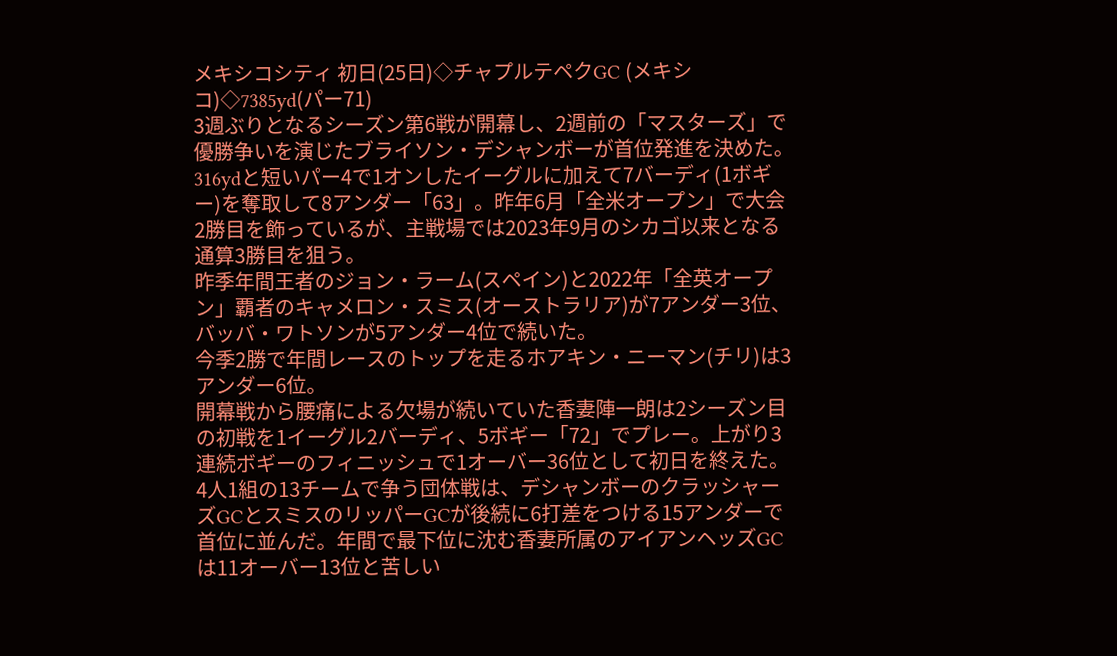メキシコシティ 初日(25日)◇チャプルテペクGC (メキシコ)◇7385yd(パー71)
3週ぶりとなるシーズン第6戦が開幕し、2週前の「マスターズ」で優勝争いを演じたブライソン・デシャンボーが首位発進を決めた。316ydと短いパー4で1オンしたイーグルに加えて7バーディ(1ボギー)を奪取して8アンダー「63」。昨年6月「全米オープン」で大会2勝目を飾っているが、主戦場では2023年9月のシカゴ以来となる通算3勝目を狙う。
昨季年間王者のジョン・ラーム(スペイン)と2022年「全英オープン」覇者のキャメロン・スミス(オーストラリア)が7アンダー3位、バッバ・ワトソンが5アンダー4位で続いた。
今季2勝で年間レースのトップを走るホアキン・ニーマン(チリ)は3アンダー6位。
開幕戦から腰痛による欠場が続いていた香妻陣一朗は2シーズン目の初戦を1イーグル2バーディ、5ボギー「72」でプレー。上がり3連続ボギーのフィニッシュで1オーバー36位として初日を終えた。
4人1組の13チームで争う団体戦は、デシャンボーのクラッシャーズGCとスミスのリッパーGCが後続に6打差をつける15アンダーで首位に並んだ。年間で最下位に沈む香妻所属のアイアンヘッズGCは11オーバー13位と苦しい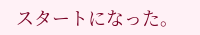スタートになった。